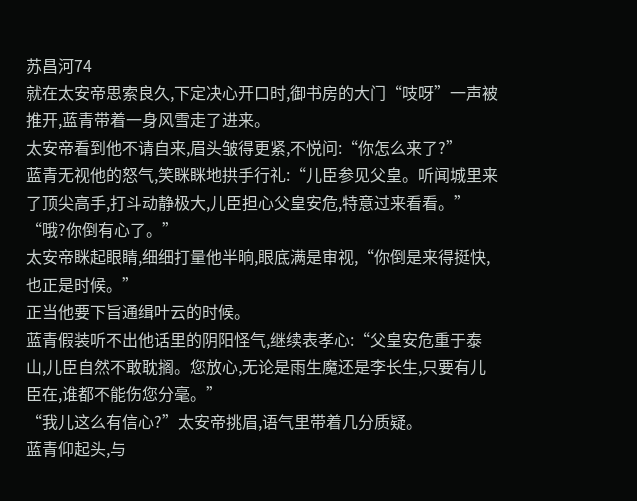苏昌河74
就在太安帝思索良久,下定决心开口时,御书房的大门“吱呀”一声被推开,蓝青带着一身风雪走了进来。
太安帝看到他不请自来,眉头皱得更紧,不悦问:“你怎么来了?”
蓝青无视他的怒气,笑眯眯地拱手行礼:“儿臣参见父皇。听闻城里来了顶尖高手,打斗动静极大,儿臣担心父皇安危,特意过来看看。”
“哦?你倒有心了。”
太安帝眯起眼睛,细细打量他半晌,眼底满是审视,“你倒是来得挺快,也正是时候。”
正当他要下旨通缉叶云的时候。
蓝青假装听不出他话里的阴阳怪气,继续表孝心:“父皇安危重于泰山,儿臣自然不敢耽搁。您放心,无论是雨生魔还是李长生,只要有儿臣在,谁都不能伤您分毫。”
“我儿这么有信心?”太安帝挑眉,语气里带着几分质疑。
蓝青仰起头,与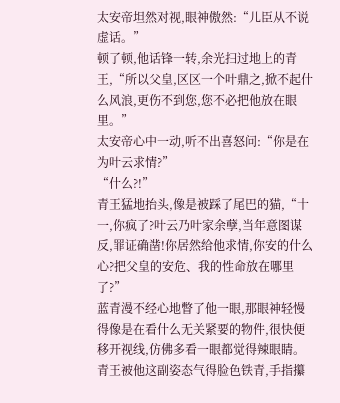太安帝坦然对视,眼神傲然:“儿臣从不说虚话。”
顿了顿,他话锋一转,余光扫过地上的青王,“所以父皇,区区一个叶鼎之,掀不起什么风浪,更伤不到您,您不必把他放在眼里。”
太安帝心中一动,听不出喜怒问:“你是在为叶云求情?”
“什么?!”
青王猛地抬头,像是被踩了尾巴的猫,“十一,你疯了?叶云乃叶家余孽,当年意图谋反,罪证确凿!你居然给他求情,你安的什么心?把父皇的安危、我的性命放在哪里了?”
蓝青漫不经心地瞥了他一眼,那眼神轻慢得像是在看什么无关紧要的物件,很快便移开视线,仿佛多看一眼都觉得辣眼睛。
青王被他这副姿态气得脸色铁青,手指攥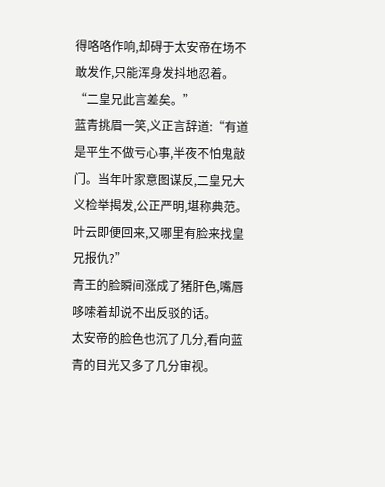得咯咯作响,却碍于太安帝在场不敢发作,只能浑身发抖地忍着。
“二皇兄此言差矣。”
蓝青挑眉一笑,义正言辞道:“有道是平生不做亏心事,半夜不怕鬼敲门。当年叶家意图谋反,二皇兄大义检举揭发,公正严明,堪称典范。叶云即便回来,又哪里有脸来找皇兄报仇?”
青王的脸瞬间涨成了猪肝色,嘴唇哆嗦着却说不出反驳的话。
太安帝的脸色也沉了几分,看向蓝青的目光又多了几分审视。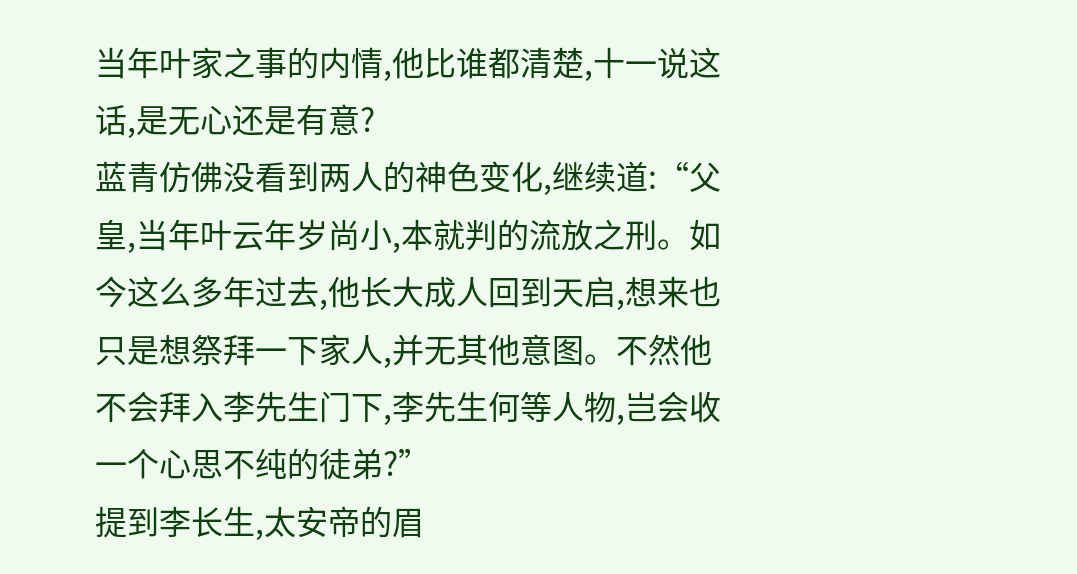当年叶家之事的内情,他比谁都清楚,十一说这话,是无心还是有意?
蓝青仿佛没看到两人的神色变化,继续道:“父皇,当年叶云年岁尚小,本就判的流放之刑。如今这么多年过去,他长大成人回到天启,想来也只是想祭拜一下家人,并无其他意图。不然他不会拜入李先生门下,李先生何等人物,岂会收一个心思不纯的徒弟?”
提到李长生,太安帝的眉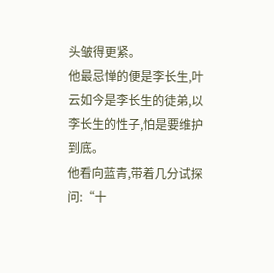头皱得更紧。
他最忌惮的便是李长生,叶云如今是李长生的徒弟,以李长生的性子,怕是要维护到底。
他看向蓝青,带着几分试探问:“十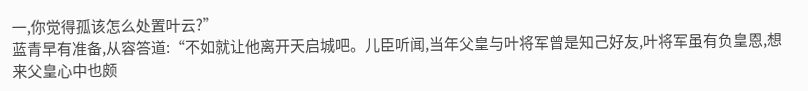一,你觉得孤该怎么处置叶云?”
蓝青早有准备,从容答道:“不如就让他离开天启城吧。儿臣听闻,当年父皇与叶将军曾是知己好友,叶将军虽有负皇恩,想来父皇心中也颇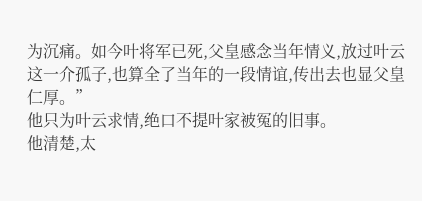为沉痛。如今叶将军已死,父皇感念当年情义,放过叶云这一介孤子,也算全了当年的一段情谊,传出去也显父皇仁厚。”
他只为叶云求情,绝口不提叶家被冤的旧事。
他清楚,太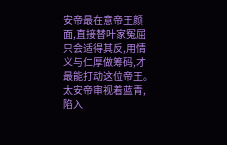安帝最在意帝王颜面,直接替叶家冤屈只会适得其反,用情义与仁厚做筹码,才最能打动这位帝王。
太安帝审视着蓝青,陷入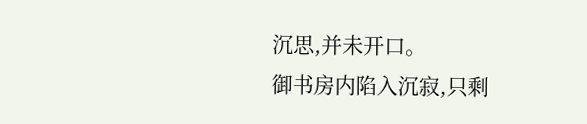沉思,并未开口。
御书房内陷入沉寂,只剩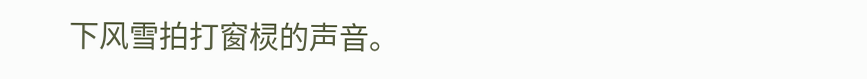下风雪拍打窗棂的声音。